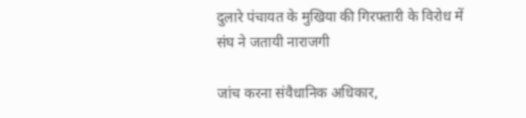दुलारे पंचायत के मुखिया की गिरफ्तारी के विरोध में संघ ने जतायी नाराजगी

जांच करना संवैधानिक अधिकार,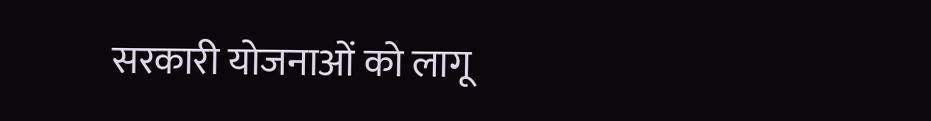सरकारी योजनाओं को लागू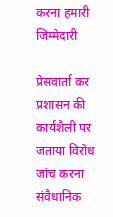करना हमारी जिम्मेदारी

प्रेसवार्ता कर प्रशासन की कार्यशैली पर जताया विरोध जांच करना संवैधानिक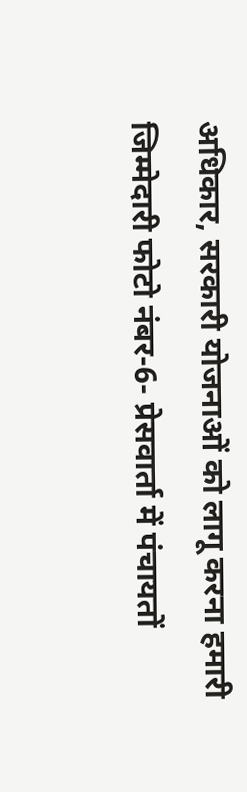अधिकार, सरकारी योजनाओं को लागू करना हमारी जिम्मेदारी फोटो नंबर-6- प्रेसवार्ता में पंचायतों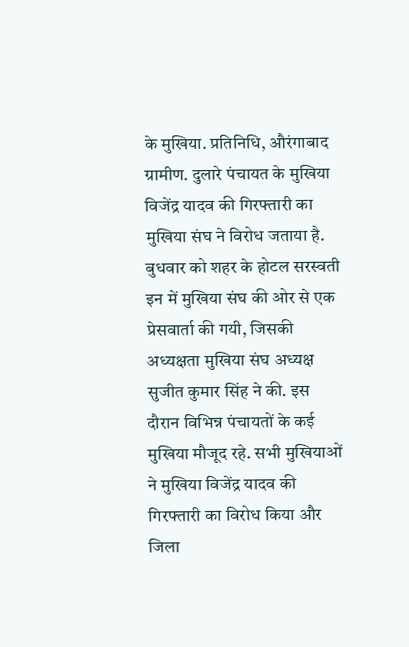के मुखिया. प्रतिनिधि, औरंगाबाद ग्रामीण. दुलारे पंचायत के मुखिया विजेंद्र यादव की गिरफ्तारी का मुखिया संघ ने विरोध जताया है. बुधवार को शहर के होटल सरस्वती इन में मुखिया संघ की ओर से एक प्रेसवार्ता की गयी, जिसकी अध्यक्षता मुखिया संघ अध्यक्ष सुजीत कुमार सिंह ने की. इस दौरान विभिन्न पंचायतों के कई मुखिया मौजूद रहे. सभी मुखियाओं ने मुखिया विजेंद्र यादव की गिरफ्तारी का विरोध किया और जिला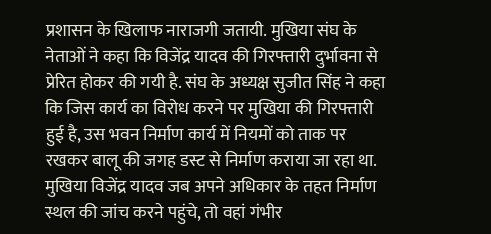प्रशासन के खिलाफ नाराजगी जतायी. मुखिया संघ के नेताओं ने कहा कि विजेंद्र यादव की गिरफ्तारी दुर्भावना से प्रेरित होकर की गयी है. संघ के अध्यक्ष सुजीत सिंह ने कहा कि जिस कार्य का विरोध करने पर मुखिया की गिरफ्तारी हुई है, उस भवन निर्माण कार्य में नियमों को ताक पर रखकर बालू की जगह डस्ट से निर्माण कराया जा रहा था. मुखिया विजेंद्र यादव जब अपने अधिकार के तहत निर्माण स्थल की जांच करने पहुंचे, तो वहां गंभीर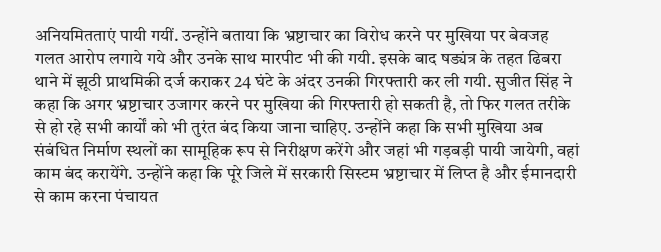अनियमितताएं पायी गयीं. उन्होंने बताया कि भ्रष्टाचार का विरोध करने पर मुखिया पर बेवजह गलत आरोप लगाये गये और उनके साथ मारपीट भी की गयी. इसके बाद षड्यंत्र के तहत ढिबरा थाने में झूठी प्राथमिकी दर्ज कराकर 24 घंटे के अंदर उनकी गिरफ्तारी कर ली गयी. सुजीत सिंह ने कहा कि अगर भ्रष्टाचार उजागर करने पर मुखिया की गिरफ्तारी हो सकती है, तो फिर गलत तरीके से हो रहे सभी कार्यों को भी तुरंत बंद किया जाना चाहिए. उन्होंने कहा कि सभी मुखिया अब संबंधित निर्माण स्थलों का सामूहिक रूप से निरीक्षण करेंगे और जहां भी गड़बड़ी पायी जायेगी, वहां काम बंद करायेंगे. उन्होंने कहा कि पूरे जिले में सरकारी सिस्टम भ्रष्टाचार में लिप्त है और ईमानदारी से काम करना पंचायत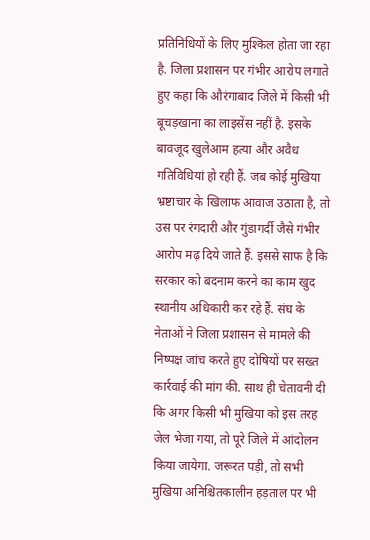प्रतिनिधियों के लिए मुश्किल होता जा रहा है. जिला प्रशासन पर गंभीर आरोप लगाते हुए कहा कि औरंगाबाद जिले में किसी भी बूचड़खाना का लाइसेंस नहीं है. इसके बावजूद खुलेआम हत्या और अवैध गतिविधियां हो रही हैं. जब कोई मुखिया भ्रष्टाचार के खिलाफ आवाज उठाता है, तो उस पर रंगदारी और गुंडागर्दी जैसे गंभीर आरोप मढ़ दिये जाते हैं. इससे साफ है कि सरकार को बदनाम करने का काम खुद स्थानीय अधिकारी कर रहे हैं. संघ के नेताओं ने जिला प्रशासन से मामले की निष्पक्ष जांच करते हुए दोषियों पर सख्त कार्रवाई की मांग की. साथ ही चेतावनी दी कि अगर किसी भी मुखिया को इस तरह जेल भेजा गया, तो पूरे जिले में आंदोलन किया जायेगा. जरूरत पड़ी, तो सभी मुखिया अनिश्चितकालीन हड़ताल पर भी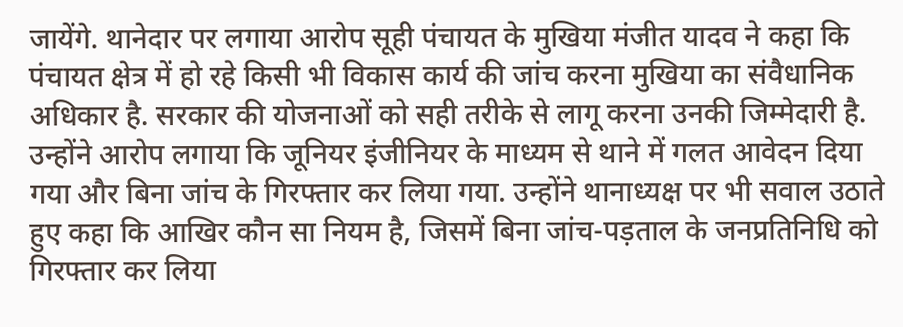जायेंगे. थानेदार पर लगाया आरोप सूही पंचायत के मुखिया मंजीत यादव ने कहा कि पंचायत क्षेत्र में हो रहे किसी भी विकास कार्य की जांच करना मुखिया का संवैधानिक अधिकार है. सरकार की योजनाओं को सही तरीके से लागू करना उनकी जिम्मेदारी है. उन्होंने आरोप लगाया कि जूनियर इंजीनियर के माध्यम से थाने में गलत आवेदन दिया गया और बिना जांच के गिरफ्तार कर लिया गया. उन्होंने थानाध्यक्ष पर भी सवाल उठाते हुए कहा कि आखिर कौन सा नियम है, जिसमें बिना जांच-पड़ताल के जनप्रतिनिधि को गिरफ्तार कर लिया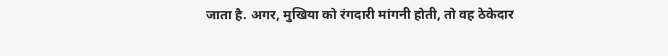जाता है. अगर, मुखिया को रंगदारी मांगनी होती, तो वह ठेकेदार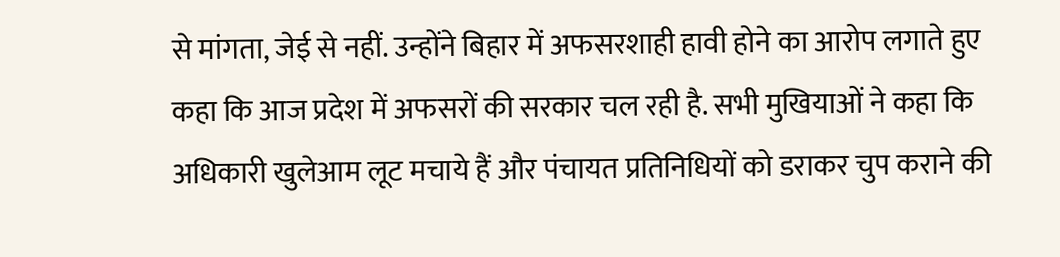से मांगता, जेई से नहीं. उन्होंने बिहार में अफसरशाही हावी होने का आरोप लगाते हुए कहा कि आज प्रदेश में अफसरों की सरकार चल रही है. सभी मुखियाओं ने कहा कि अधिकारी खुलेआम लूट मचाये हैं और पंचायत प्रतिनिधियों को डराकर चुप कराने की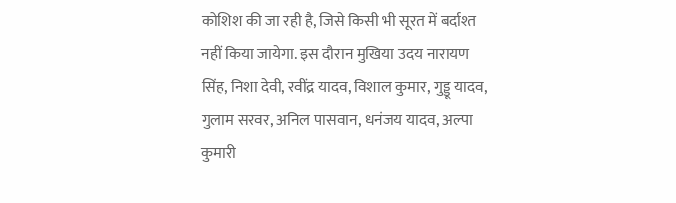कोशिश की जा रही है, जिसे किसी भी सूरत में बर्दाश्त नहीं किया जायेगा. इस दौरान मुखिया उदय नारायण सिंह, निशा देवी, रवींद्र यादव, विशाल कुमार, गुड्डू यादव, गुलाम सरवर, अनिल पासवान, धनंजय यादव, अल्पा कुमारी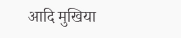आदि मुखिया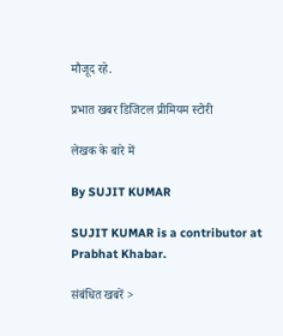मौजूद रहे.

प्रभात खबर डिजिटल प्रीमियम स्टोरी

लेखक के बारे में

By SUJIT KUMAR

SUJIT KUMAR is a contributor at Prabhat Khabar.

संबंधित खबरें >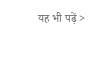यह भी पढ़ें >